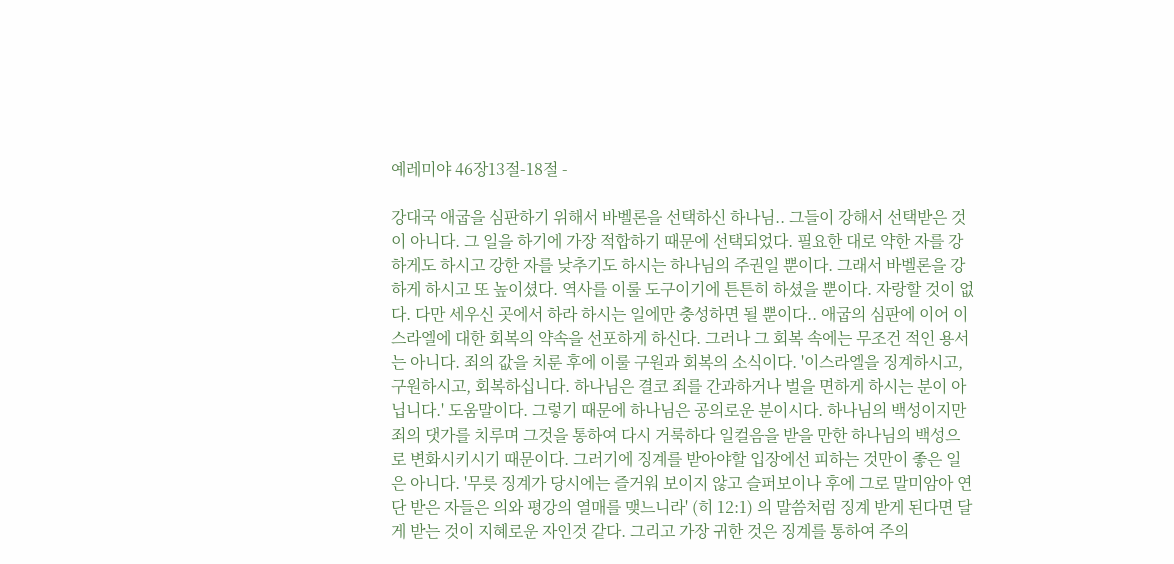예레미야 46장13절-18절 -

강대국 애굽을 심판하기 위해서 바벨론을 선택하신 하나님.. 그들이 강해서 선택받은 것이 아니다. 그 일을 하기에 가장 적합하기 때문에 선택되었다. 필요한 대로 약한 자를 강하게도 하시고 강한 자를 낮추기도 하시는 하나님의 주권일 뿐이다. 그래서 바벨론을 강하게 하시고 또 높이셨다. 역사를 이룰 도구이기에 튼튼히 하셨을 뿐이다. 자랑할 것이 없다. 다만 세우신 곳에서 하라 하시는 일에만 충성하면 될 뿐이다.. 애굽의 심판에 이어 이스라엘에 대한 회복의 약속을 선포하게 하신다. 그러나 그 회복 속에는 무조건 적인 용서는 아니다. 죄의 값을 치룬 후에 이룰 구원과 회복의 소식이다. '이스라엘을 징계하시고, 구원하시고, 회복하십니다. 하나님은 결코 죄를 간과하거나 벌을 면하게 하시는 분이 아닙니다.' 도움말이다. 그렇기 때문에 하나님은 공의로운 분이시다. 하나님의 백성이지만 죄의 댓가를 치루며 그것을 통하여 다시 거룩하다 일컬음을 받을 만한 하나님의 백성으로 변화시키시기 때문이다. 그러기에 징계를 받아야할 입장에선 피하는 것만이 좋은 일은 아니다. '무릇 징계가 당시에는 즐거워 보이지 않고 슬퍼보이나 후에 그로 말미암아 연단 받은 자들은 의와 평강의 열매를 맺느니라' (히 12:1) 의 말씀처럼 징계 받게 된다면 달게 받는 것이 지혜로운 자인것 같다. 그리고 가장 귀한 것은 징계를 통하여 주의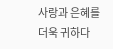사랑과 은혜를 더욱 귀하다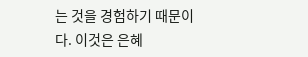는 것을 경험하기 때문이다. 이것은 은혜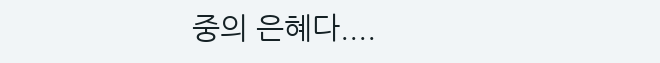중의 은혜다....